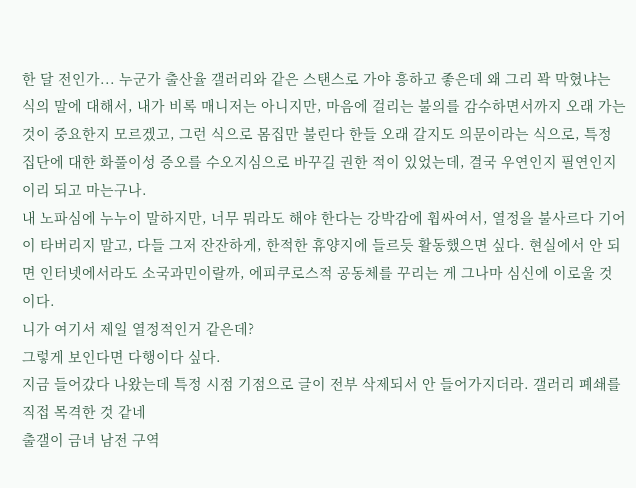한 달 전인가... 누군가 출산율 갤러리와 같은 스탠스로 가야 흥하고 좋은데 왜 그리 꽉 막혔냐는 식의 말에 대해서, 내가 비록 매니저는 아니지만, 마음에 걸리는 불의를 감수하면서까지 오래 가는 것이 중요한지 모르겠고, 그런 식으로 몸집만 불린다 한들 오래 갈지도 의문이라는 식으로, 특정 집단에 대한 화풀이성 증오를 수오지심으로 바꾸길 권한 적이 있었는데, 결국 우연인지 필연인지 이리 되고 마는구나.
내 노파심에 누누이 말하지만, 너무 뭐라도 해야 한다는 강박감에 휩싸여서, 열정을 불사르다 기어이 타버리지 말고, 다들 그저 잔잔하게, 한적한 휴양지에 들르듯 활동했으면 싶다. 현실에서 안 되면 인터넷에서라도 소국과민이랄까, 에피쿠로스적 공동체를 꾸리는 게 그나마 심신에 이로울 것이다.
니가 여기서 제일 열정적인거 같은데?
그렇게 보인다면 다행이다 싶다.
지금 들어갔다 나왔는데 특정 시점 기점으로 글이 전부 삭제되서 안 들어가지더라. 갤러리 폐쇄를 직접 목격한 것 같네
출갤이 금녀 남전 구역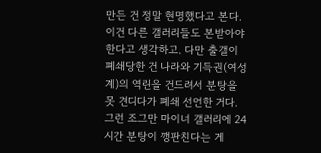만든 건 정말 현명했다고 본다. 이건 다른 갤러리들도 본받아야 한다고 생각하고. 다만 출갤이 폐쇄당한 건 나라와 기득권(여성계)의 역린을 건드려서 분탕을 못 견디다가 폐쇄 선언한 거다. 그런 조그만 마이너 갤러리에 24시간 분탕이 깽판친다는 게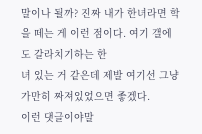말이나 될까? 진짜 내가 한녀라면 학을 떼는 게 이런 점이다. 여기 갤에도 갈라치기하는 한
녀 있는 거 같은데 제발 여기선 그냥 가만히 짜져있었으면 좋겠다.
이런 댓글이야말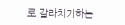로 갈라치기하는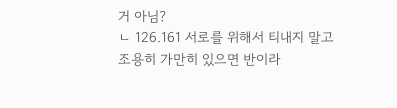거 아님?
ㄴ 126.161 서로를 위해서 티내지 말고 조용히 가만히 있으면 반이라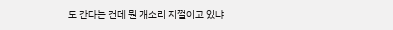도 간다는 건데 뭔 개소리 지껄이고 있냐